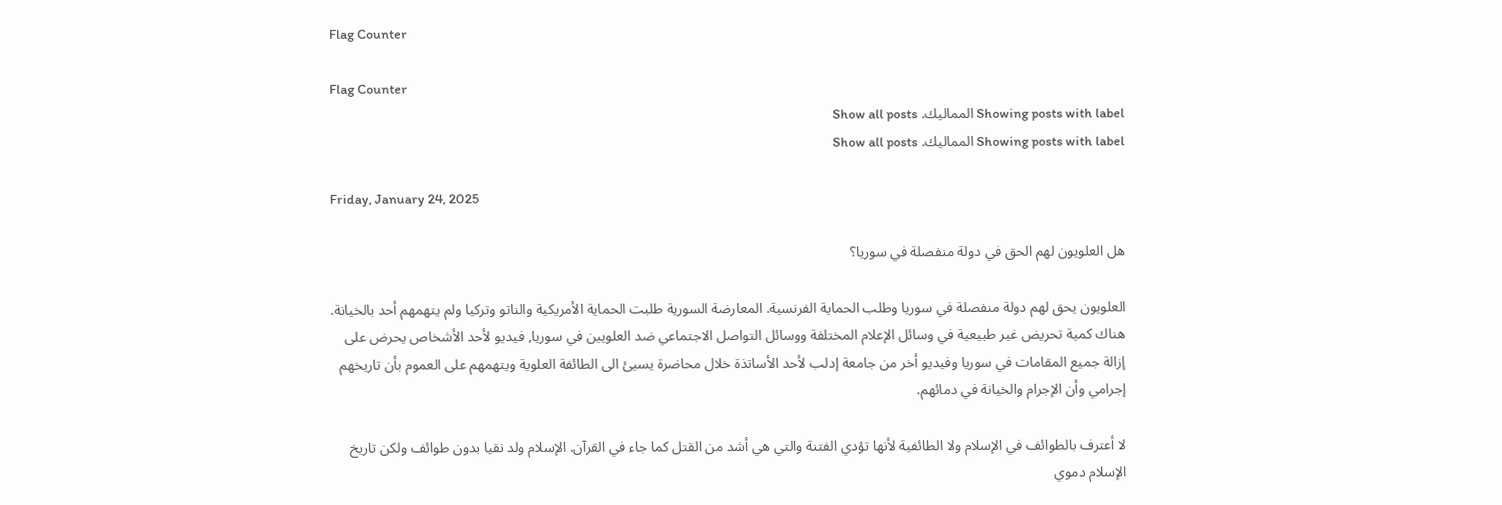Flag Counter

Flag Counter
Showing posts with label المماليك. Show all posts
Showing posts with label المماليك. Show all posts

Friday, January 24, 2025

هل العلويون لهم الحق في دولة منفصلة في سوريا؟

العلويون يحق لهم دولة منفصلة في سوريا وطلب الحماية الفرنسية. المعارضة السورية طلبت الحماية الأمريكية والناتو وتركيا ولم يتهمهم أحد بالخيانة. هناك كمية تحريض غير طبيعية في وسائل الإعلام المختلفة ووسائل التواصل الاجتماعي ضد العلويين في سوريا, فيديو لأحد الأشخاص يحرض على إزالة جميع المقامات في سوريا وفيديو أخر من جامعة إدلب لأحد الأساتذة خلال محاضرة يسيئ الى الطائفة العلوية ويتهمهم على العموم بأن تاريخهم إجرامي وأن الإجرام والخيانة في دمائهم.

لا أعترف بالطوائف في الإسلام ولا الطائفية لأنها تؤدي الفتنة والتي هي أشد من القتل كما جاء في القرآن. الإسلام ولد نقيا بدون طوائف ولكن تاريخ الإسلام دموي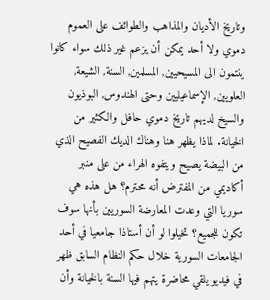وتاريخ الأديان والمذاهب والطوائف على العموم دموي ولا أحد يمكن أن يزعم غير ذلك سواء كانوا ينتمون الى المسيحيين, المسلمين, السنة, الشيعة, العلويين, الإسماعيليين وحتى الهندوس, البوذيون والسيخ لديهم تاريخ دموي حافل والكثير من الخيانة. لماذا يظهر هنا وهناك الديك الفصيح الذي من البيضة يصيح ويتفوه الهراء من على منبر أكاديمي من المفترض أنه محترم؟ هل هذه هي سوريا التي وعدت المعارضة السوريين بأنها سوف تكون للجميع؟ تخيلوا لو أن أستاذا جامعيا في أحد الجامعات السورية خلال حكم النظام السابق ظهر في فيديو يلقي محاضرة يتهم فيها السنة بالخيانة وأن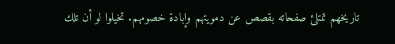تاريخهم تمتلئ صفحاته بقصص عن دمويتهم وإبادة خصومهم. تخيلوا لو أن تلك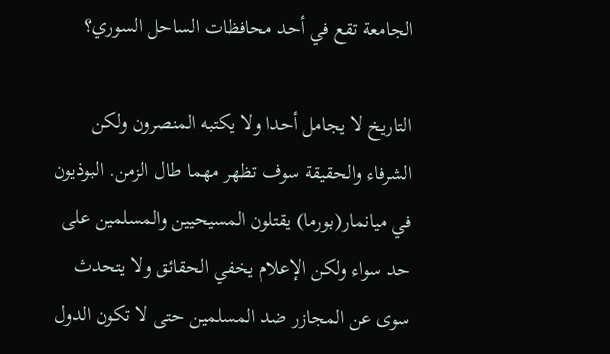الجامعة تقع في أحد محافظات الساحل السوري؟

التاريخ لا يجامل أحدا ولا يكتبه المنصرون ولكن الشرفاء والحقيقة سوف تظهر مهما طال الزمن. البوذيون في ميانمار(بورما) يقتلون المسيحيين والمسلمين على حد سواء ولكن الإعلام يخفي الحقائق ولا يتحدث سوى عن المجازر ضد المسلمين حتى لا تكون الدول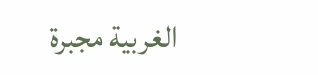الغربية مجبرة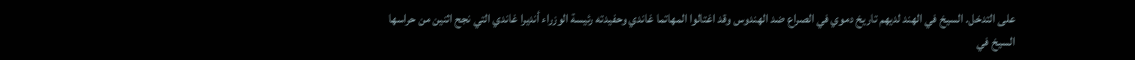على التدخل. السيخ في الهند لديهم تاريخ دموي في الصراع ضد الهندوس وقد اغتالوا المهاتما غاندي وحفيدته رئيسة الوزراء أنديرا غاندي التي نجح اثنين من حراسها السيخ في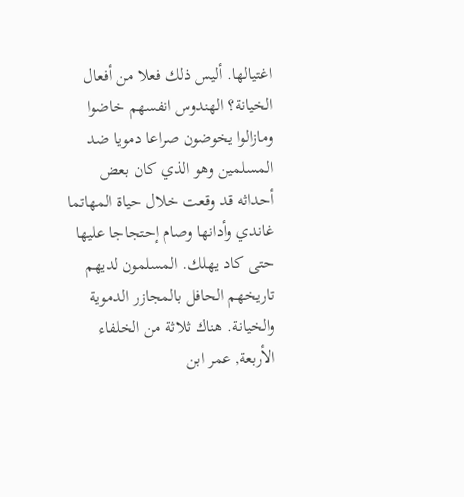اغتيالها. أليس ذلك فعلا من أفعال الخيانة؟ الهندوس انفسهم خاضوا ومازالوا يخوضون صراعا دمويا ضد المسلمين وهو الذي كان بعض أحداثه قد وقعت خلال حياة المهاتما غاندي وأدانها وصام إحتجاجا عليها حتى كاد يهلك. المسلمون لديهم تاريخهم الحافل بالمجازر الدموية والخيانة. هناك ثلاثة من الخلفاء الأربعة, عمر ابن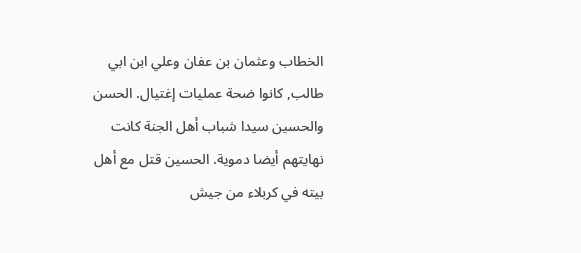الخطاب وعثمان بن عفان وعلي ابن ابي طالب, كانوا ضحة عمليات إغتيال. الحسن والحسين سيدا شباب أهل الجنة كانت نهايتهم أيضا دموية. الحسين قتل مع أهل بيته في كربلاء من جيش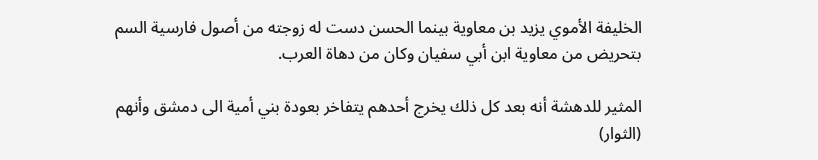الخليفة الأموي يزيد بن معاوية بينما الحسن دست له زوجته من أصول فارسية السم بتحريض من معاوية ابن أبي سفيان وكان من دهاة العرب.

المثير للدهشة أنه بعد كل ذلك يخرج أحدهم يتفاخر بعودة بني أمية الى دمشق وأنهم (الثوار)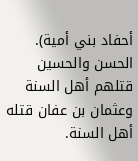أحفاد بني أمية).  الحسن والحسين قتلهم أهل السنة وعثمان بن عفان قتله أهل السنة.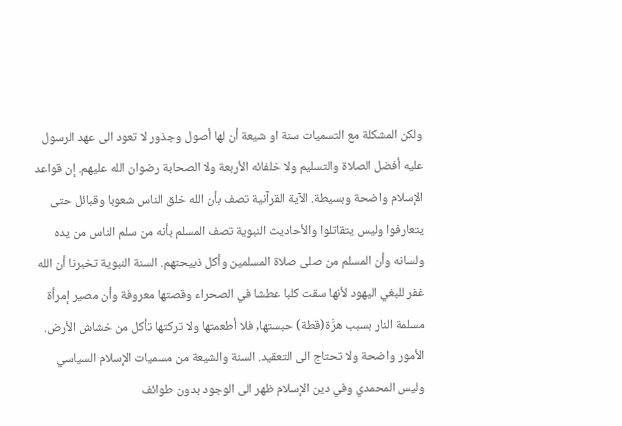ولكن المشكلة مع التسميات سنة او شيعة أن لها أصول وجذور لا تعود الى عهد الرسول عليه أفضل الصلاة والتسليم ولا خلفائه الأربعة ولا الصحابة رضوان الله عليهم. إن قواعد الإسلام واضحة وبسيطة. الآية القرآنية تصف بأن الله خلق الناس شعوبا وقبائل حتى يتعارفوا وليس يتقاتلوا والأحاديث النبوية تصف المسلم بأنه من سلم الناس من يده ولسانه وأن المسلم من صلى صلاة المسلمين وأكل ذبيحتهم. السنة النبوية تخبرنا أن الله غفر للبغي اليهود لأنها سقت كلبا عطشا في الصحراء وقصتها معروفة وأن مصير إمرأة مسلمة النار بسبب هرَّة(قطة) حبستها, فلا أطعمتها ولا تركتها تأكل من خشاش الأرض. الأمور واضحة ولا تحتاج الى التعقيد. السنة والشيعة من مسميات الإسلام السياسي وليس المحمدي وفي دين الإسلام ظهر الى الوجود بدون طوائف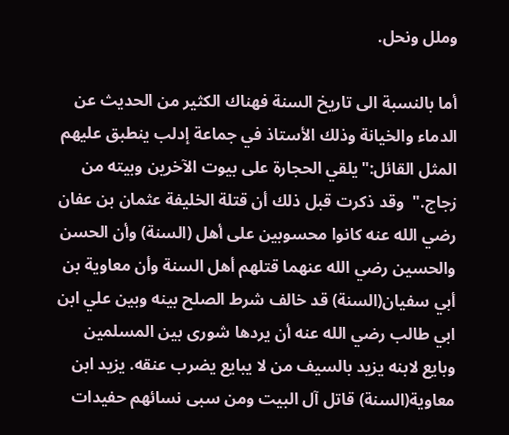وملل ونحل.

أما بالنسبة الى تاريخ السنة فهناك الكثير من الحديث عن الدماء والخيانة وذلك الأستاذ في جماعة إدلب ينطبق عليهم المثل القائل:"يلقي الحجارة على بيوت الآخرين وبيته من زجاج."  وقد ذكرت قبل ذلك أن قتلة الخليفة عثمان بن عفان رضي الله عنه كانوا محسوبين على أهل (السنة) وأن الحسن والحسين رضي الله عنهما قتلهم أهل السنة وأن معاوية بن أبي سفيان(السنة) قد خالف شرط الصلح بينه وبين علي ابن ابي طالب رضي الله عنه أن يردها شورى بين المسلمين وبايع لابنه يزيد بالسيف من لا يبايع يضرب عنقه. يزيد ابن معاوية(السنة) قاتل آل البيت ومن سبى نسائهم حفيدات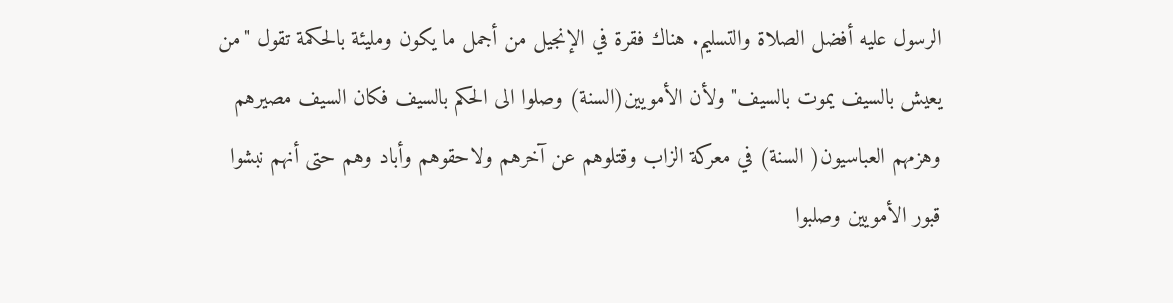الرسول عليه أفضل الصلاة والتسليم. هناك فقرة في الإنجيل من أجمل ما يكون ومليئة بالحكمة تقول "من يعيش بالسيف يموت بالسيف" ولأن الأمويين(السنة) وصلوا الى الحكم بالسيف فكان السيف مصيرهم وهزمهم العباسيون( السنة) في معركة الزاب وقتلوهم عن آخرهم ولاحقوهم وأباد وهم حتى أنهم نبشوا قبور الأمويين وصلبوا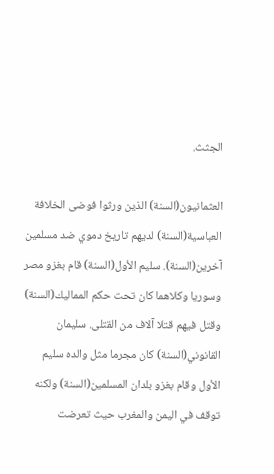الجثث.

العثمانيون(السنة) الذين ورثوا فوضى الخلافة العباسية(السنة) لديهم تاريخ دموي ضد مسلمين آخرين(السنة). سليم الأول(السنة) قام بغزو مصر وسوريا وكلاهما كان تحت حكم المماليك(السنة) وقتل فيهم قتلا آلاف من القتلى. سليمان القانوني(السنة) كان مجرما مثل والده سليم الأول وقام بغزو بلدان المسلمين(السنة) ولكنه توقف في اليمن والمغرب حيث تعرضت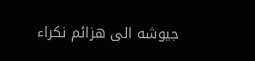جيوشه الى هزائم نكراء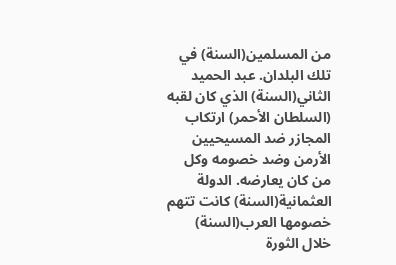من المسلمين(السنة) في تلك البلدان. عبد الحميد الثاني(السنة) الذي كان لقبه (السلطان الأحمر) ارتكاب المجازر ضد المسيحيين الأرمن وضد خصومه وكل من كان يعارضه. الدولة العثمانية(السنة) كانت تتهم خصومها العرب(السنة) خلال الثورة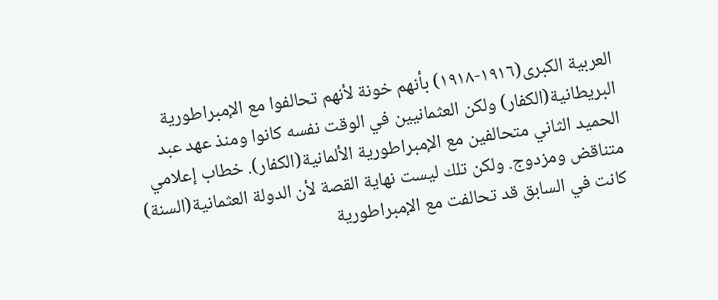العربية الكبرى(١٩١٦-١٩١٨) بأنهم خونة لأنهم تحالفوا مع الإمبراطورية البريطانية(الكفار) ولكن العثمانيين في الوقت نفسه كانوا ومنذ عهد عبد الحميد الثاني متحالفين مع الإمبراطورية الألمانية(الكفار). خطاب إعلامي متناقض ومزدوج. ولكن تلك ليست نهاية القصة لأن الدولة العثمانية(السنة) كانت في السابق قد تحالفت مع الإمبراطورية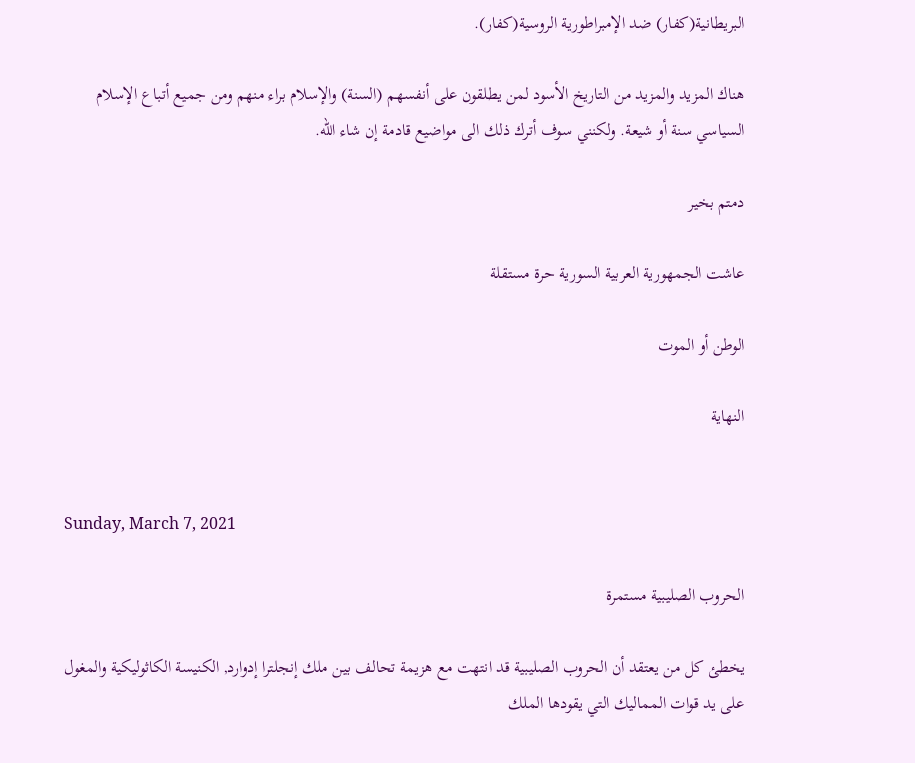البريطانية(كفار) ضد الإمبراطورية الروسية(كفار).

هناك المزيد والمزيد من التاريخ الأسود لمن يطلقون على أنفسهم (السنة) والإسلام براء منهم ومن جميع أتباع الإسلام السياسي سنة أو شيعة. ولكنني سوف أترك ذلك الى مواضيع قادمة إن شاء الله.

دمتم بخير

عاشت الجمهورية العربية السورية حرة مستقلة

الوطن أو الموت

النهاية


Sunday, March 7, 2021

الحروب الصليبية مستمرة

يخطئ كل من يعتقد أن الحروب الصليبية قد انتهت مع هزيمة تحالف بين ملك إنجلترا إدوارد, الكنيسة الكاثوليكية والمغول على يد قوات المماليك التي يقودها الملك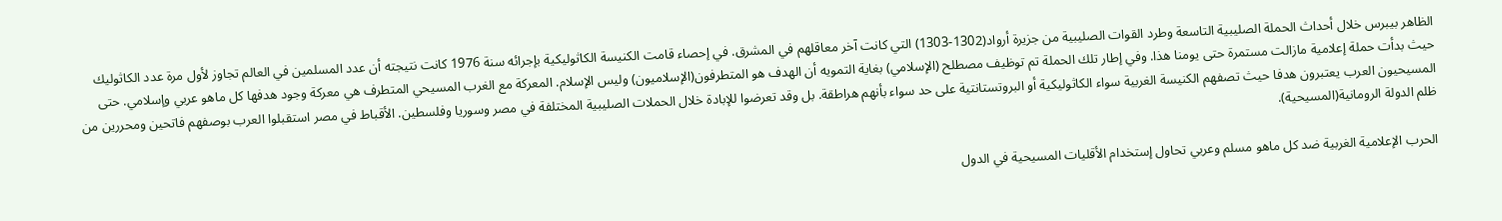الظاهر بيبرس خلال أحداث الحملة الصليبية التاسعة وطرد القوات الصليبية من جزيرة أرواد(1302-1303) التي كانت آخر معاقلهم في المشرق. في إحصاء قامت الكنيسة الكاثوليكية بإجرائه سنة 1976 كانت نتيجته أن عدد المسلمين في العالم تجاوز لأول مرة عدد الكاثوليك حيث بدأت حملة إعلامية مازالت مستمرة حتى يومنا هذا. وفي إطار تلك الحملة تم توظيف مصطلح (الإسلامي) بغاية التمويه أن الهدف هو المتطرفون(الإسلاميون) وليس الإسلام. المعركة مع الغرب المسيحي المتطرف هي معركة وجود هدفها كل ماهو عربي وإسلامي. حتى المسيحيون العرب يعتبرون هدفا حيث تصفهم الكنيسة الغربية سواء الكاثوليكية أو البروتستانتية على حد سواء بأنهم هراطقة. بل وقد تعرضوا للإبادة خلال الحملات الصليبية المختلفة في مصر وسوريا وفلسطين. الأقباط في مصر استقبلوا العرب بوصفهم فاتحين ومحررين من ظلم الدولة الرومانية(المسيحية).

الحرب الإعلامية الغربية ضد كل ماهو مسلم وعربي تحاول إستخدام الأقليات المسيحية في الدول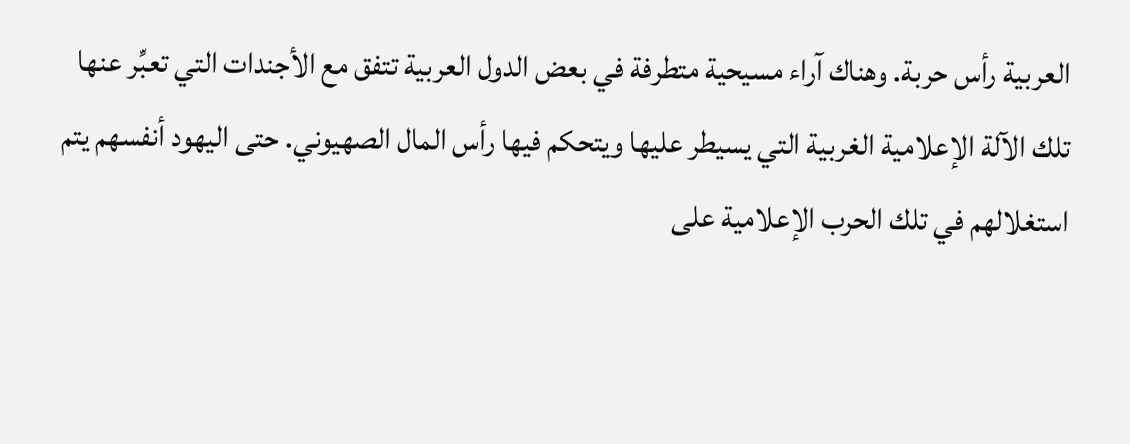العربية رأس حربة. وهناك آراء مسيحية متطرفة في بعض الدول العربية تتفق مع الأجندات التي تعبِّر عنها تلك الآلة الإعلامية الغربية التي يسيطر عليها ويتحكم فيها رأس المال الصهيوني. حتى اليهود أنفسهم يتم استغلالهم في تلك الحرب الإعلامية على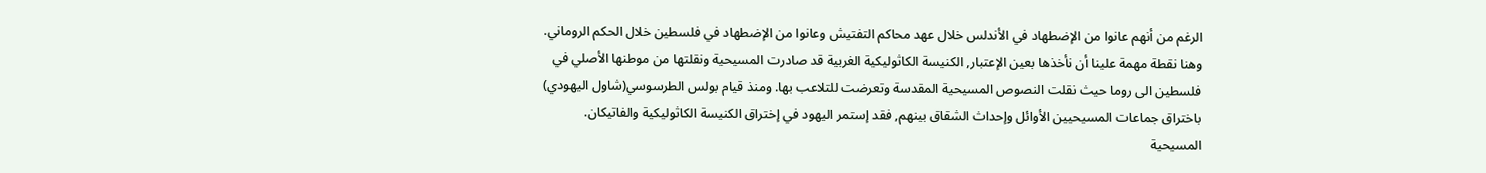الرغم من أنهم عانوا من الإضطهاد في الأندلس خلال عهد محاكم التفتيش وعانوا من الإضطهاد في فلسطين خلال الحكم الروماني. وهنا نقطة مهمة علينا أن نأخذها بعين الإعتبار, الكنيسة الكاثوليكية الغربية قد صادرت المسيحية ونقلتها من موطنها الأصلي في فلسطين الى روما حيث نقلت النصوص المسيحية المقدسة وتعرضت للتلاعب بها. ومنذ قيام بولس الطرسوسي(شاول اليهودي) باختراق جماعات المسيحيين الأوائل وإحداث الشقاق بينهم, فقد إستمر اليهود في إختراق الكنيسة الكاثوليكية والفاتيكان. المسيحية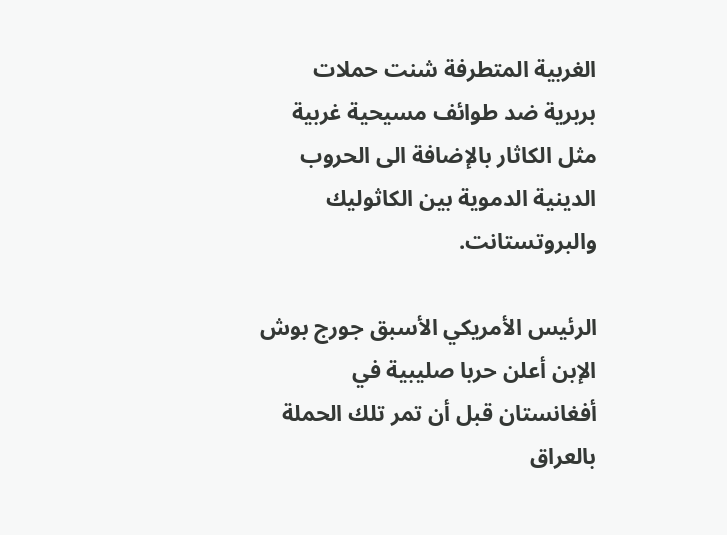الغربية المتطرفة شنت حملات بربرية ضد طوائف مسيحية غربية مثل الكاثار بالإضافة الى الحروب الدينية الدموية بين الكاثوليك والبروتستانت.

الرئيس الأمريكي الأسبق جورج بوش الإبن أعلن حربا صليبية في أفغانستان قبل أن تمر تلك الحملة بالعراق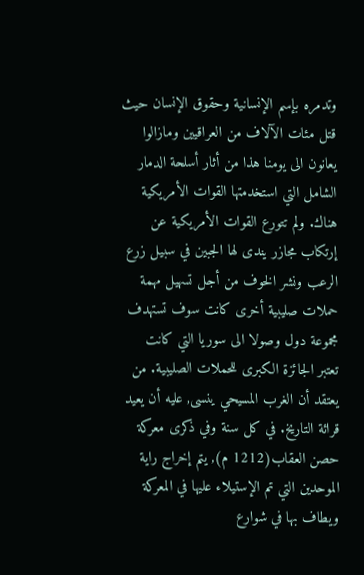وتدمره بإسم الإنسانية وحقوق الإنسان حيث قتل مئات الآلاف من العراقيين ومازالوا يعانون الى يومنا هذا من أثار أسلحة الدمار الشامل التي استخدمتها القوات الأمريكية هناك. ولم تتورع القوات الأمريكية عن إرتكاب مجازر يندى لها الجبين في سبيل زرع الرعب ونشر الخوف من أجل تسهيل مهمة حملات صليبية أخرى كانت سوف تستهدف مجموعة دول وصولا الى سوريا التي كانت تعتبر الجائزة الكبرى للحملات الصليبية. من يعتقد أن الغرب المسيحي ينسى, عليه أن يعيد قرائة التاريخ. في كل سنة وفي ذكرى معركة حصن العقاب(1212 م), يتم إخراج راية الموحدين التي تم الإستيلاء عليها في المعركة ويطاف بها في شوارع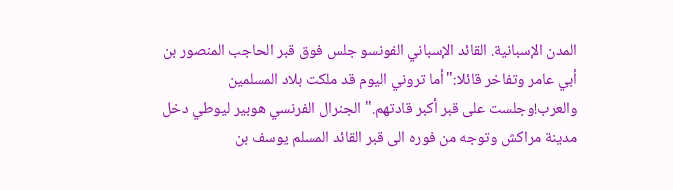المدن الإسبانية. القائد الإسباني الفونسو جلس فوق قبر الحاجب المنصور بن أبي عامر وتفاخر قائلا:"أما تروني اليوم قد ملكت بلاد المسلمين والعرب!وجلست على قبر أكبر قادتهم." الجنرال الفرنسي هوبير ليوطي دخل مدينة مراكش وتوجه من فوره الى قبر القائد المسلم يوسف بن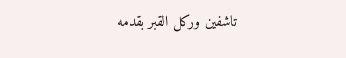تاشفين وركل القبر بقدمه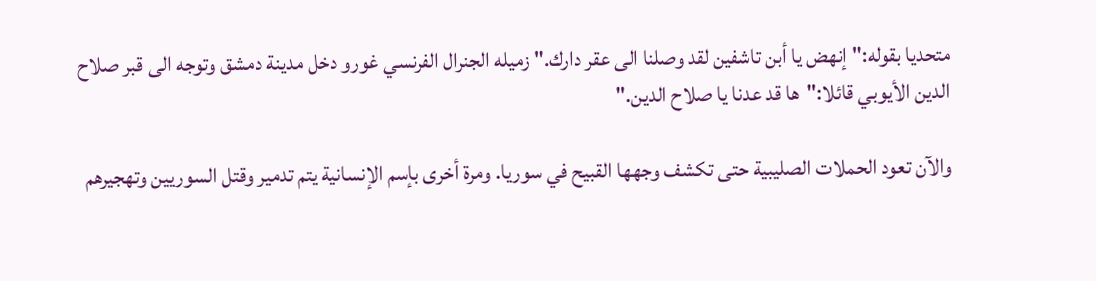متحديا بقوله:"إنهض يا أبن تاشفين لقد وصلنا الى عقر دارك." زميله الجنرال الفرنسي غورو دخل مدينة دمشق وتوجه الى قبر صلاح الدين الأيوبي قائلا:"ها قد عدنا يا صلاح الدين."

والآن تعود الحملات الصليبية حتى تكشف وجهها القبيح في سوريا. ومرة أخرى بإسم الإنسانية يتم تدمير وقتل السوريين وتهجيرهم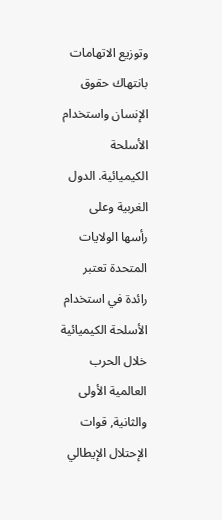وتوزيع الاتهامات بانتهاك حقوق الإنسان واستخدام الأسلحة الكيميائية. الدول الغربية وعلى رأسها الولايات المتحدة تعتبر رائدة في استخدام الأسلحة الكيميائية خلال الحرب العالمية الأولى والثانية, قوات الإحتلال الإيطالي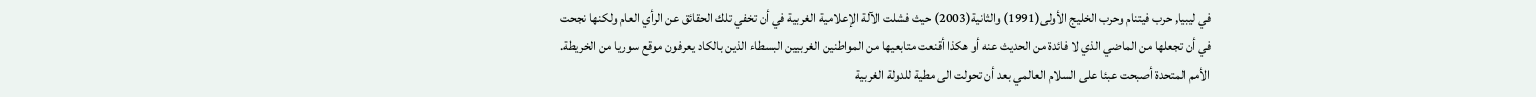في ليبيا, حرب فيتنام وحرب الخليج الأولى(1991) والثانية(2003) حيث فشلت الآلة الإعلامية الغربية في أن تخفي تلك الحقائق عن الرأي العام ولكنها نجحت في أن تجعلها من الماضي الذي لا فائدة من الحديث عنه أو هكذا أقنعت متابعيها من المواطنين الغربيين البسطاء الذين بالكاد يعرفون موقع سوريا من الخريطة. الأمم المتحدة أصبحت عبئا على السلام العالمي بعد أن تحولت الى مطية للدولة الغربية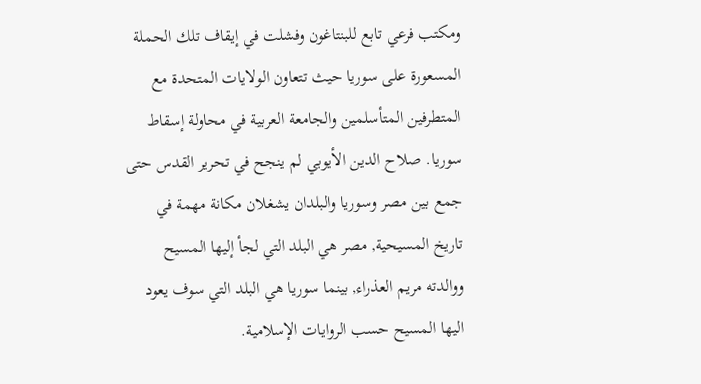ومكتب فرعي تابع للبنتاغون وفشلت في إيقاف تلك الحملة المسعورة على سوريا حيث تتعاون الولايات المتحدة مع المتطرفين المتأسلمين والجامعة العربية في محاولة إسقاط سوريا. صلاح الدين الأيوبي لم ينجح في تحرير القدس حتى جمع بين مصر وسوريا والبلدان يشغلان مكانة مهمة في تاريخ المسيحية, مصر هي البلد التي لجأ إليها المسيح ووالدته مريم العذراء, بينما سوريا هي البلد التي سوف يعود اليها المسيح حسب الروايات الإسلامية.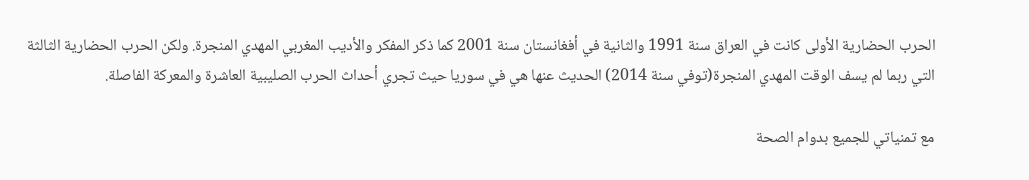الحرب الحضارية الأولى كانت في العراق سنة 1991 والثانية في أفغانستان سنة 2001 كما ذكر المفكر والأديب المغربي المهدي المنجرة. ولكن الحرب الحضارية الثالثة التي ربما لم يسف الوقت المهدي المنجرة(توفي سنة 2014) الحديث عنها هي في سوريا حيث تجري أحداث الحرب الصليبية العاشرة والمعركة الفاصلة.

مع تمنياتي للجميع بدوام الصحة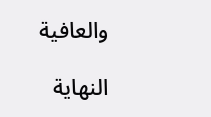والعافية

النهاية